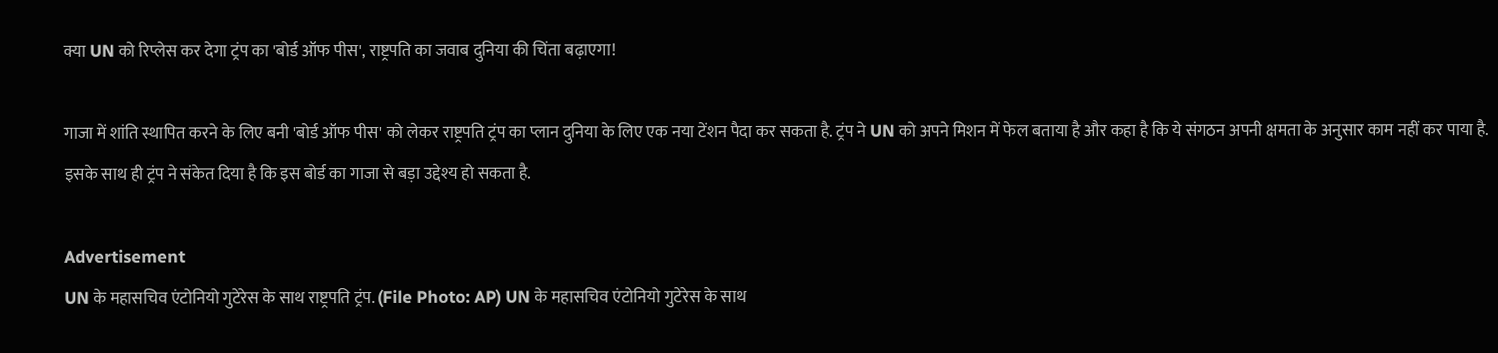क्या UN को रिप्लेस कर देगा ट्रंप का 'बोर्ड ऑफ पीस', राष्ट्रपति का जवाब दुनिया की चिंता बढ़ाएगा!

गाजा में शांति स्थापित करने के लिए बनी 'बोर्ड ऑफ पीस' को लेकर राष्ट्रपति ट्रंप का प्लान दुनिया के लिए एक नया टेंशन पैदा कर सकता है. ट्रंप ने UN को अपने मिशन में फेल बताया है और कहा है कि ये संगठन अपनी क्षमता के अनुसार काम नहीं कर पाया है. इसके साथ ही ट्रंप ने संकेत दिया है कि इस बोर्ड का गाजा से बड़ा उद्देश्य हो सकता है.

Advertisement
UN के महासचिव एंटोनियो गुटेरेस के साथ राष्ट्रपति ट्रंप. (File Photo: AP) UN के महासचिव एंटोनियो गुटेरेस के साथ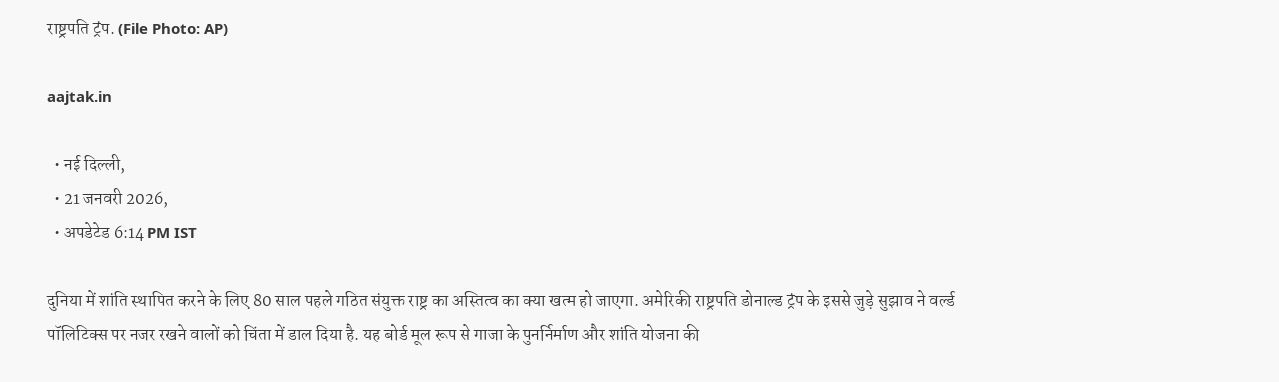राष्ट्रपति ट्रंप. (File Photo: AP)

aajtak.in

  • नई दिल्ली,
  • 21 जनवरी 2026,
  • अपडेटेड 6:14 PM IST

दुनिया में शांति स्थापित करने के लिए 80 साल पहले गठित संयुक्त राष्ट्र का अस्तित्व का क्या खत्म हो जाएगा. अमेरिकी राष्ट्रपति डोनाल्ड ट्रंप के इससे जुड़े सुझाव ने वर्ल्ड पॉलिटिक्स पर नजर रखने वालों को चिंता में डाल दिया है. यह बोर्ड मूल रूप से गाजा के पुनर्निर्माण और शांति योजना की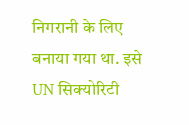निगरानी के लिए बनाया गया था. इसे UN सिक्योरिटी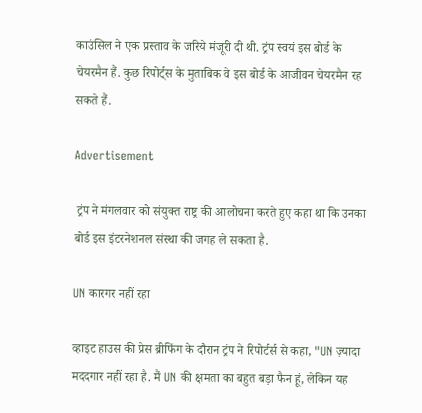काउंसिल ने एक प्रस्ताव के जरिये मंजूरी दी थी. ट्रंप स्वयं इस बोर्ड के चेयरमैन हैं. कुछ रिपोर्ट्स के मुताबिक वे इस बोर्ड के आजीवन चेयरमैन रह सकते हैं.

Advertisement

 ट्रंप ने मंगलवार को संयुक्त राष्ट्र की आलोचना करते हुए कहा था कि उनका बोर्ड इस इंटरनेशनल संस्था की जगह ले सकता है.

UN कारगर नहीं रहा

व्हाइट हाउस की प्रेस ब्रीफिंग के दौरान ट्रंप ने रिपोर्टर्स से कहा, "UN ज़्यादा मददगार नहीं रहा है. मैं UN की क्षमता का बहुत बड़ा फैन हूं, लेकिन यह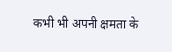कभी भी अपनी क्षमता के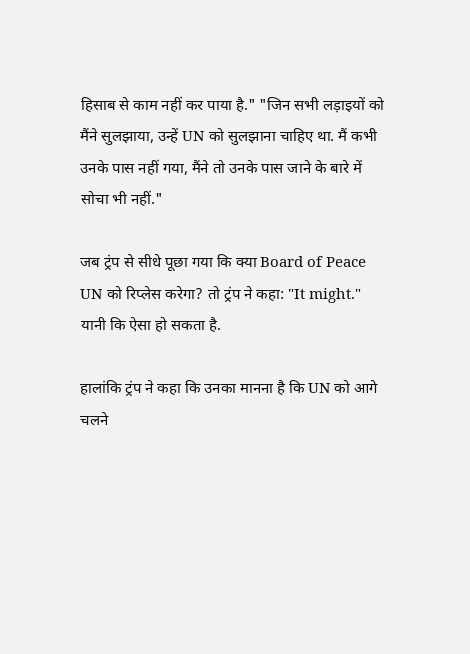हिसाब से काम नहीं कर पाया है." "जिन सभी लड़ाइयों को मैंने सुलझाया, उन्हें UN को सुलझाना चाहिए था. मैं कभी उनके पास नहीं गया, मैंने तो उनके पास जाने के बारे में सोचा भी नहीं."

जब ट्रंप से सीधे पूछा गया कि क्या Board of Peace UN को रिप्लेस करेगा? तो ट्रंप ने कहा: "It might." यानी कि ऐसा हो सकता है.

हालांकि ट्रंप ने कहा कि उनका मानना है कि UN को आगे चलने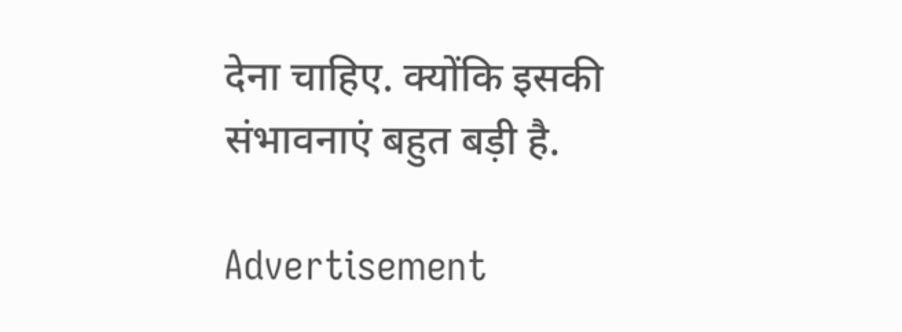देना चाहिए. क्योंकि इसकी संभावनाएं बहुत बड़ी है.

Advertisement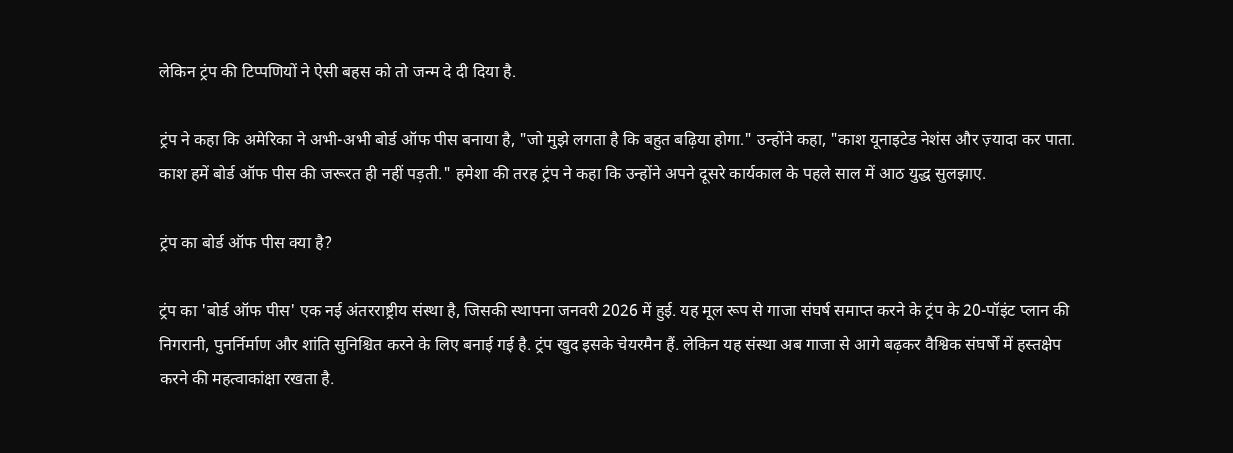लेकिन ट्रंप की टिप्पणियों ने ऐसी बहस को तो जन्म दे दी दिया है.

ट्रंप ने कहा कि अमेरिका ने अभी-अभी बोर्ड ऑफ पीस बनाया है, "जो मुझे लगता है कि बहुत बढ़िया होगा." उन्होंने कहा, "काश यूनाइटेड नेशंस और ज़्यादा कर पाता. काश हमें बोर्ड ऑफ पीस की जरूरत ही नहीं पड़ती." हमेशा की तरह ट्रंप ने कहा कि उन्होंने अपने दूसरे कार्यकाल के पहले साल में आठ युद्ध सुलझाए.

ट्रंप का बोर्ड ऑफ पीस क्या है?

ट्रंप का 'बोर्ड ऑफ पीस' एक नई अंतरराष्ट्रीय संस्था है, जिसकी स्थापना जनवरी 2026 में हुई. यह मूल रूप से गाजा संघर्ष समाप्त करने के ट्रंप के 20-पॉइंट प्लान की निगरानी, पुनर्निर्माण और शांति सुनिश्चित करने के लिए बनाई गई है. ट्रंप खुद इसके चेयरमैन हैं. लेकिन यह संस्था अब गाजा से आगे बढ़कर वैश्विक संघर्षों में हस्तक्षेप करने की महत्वाकांक्षा रखता है.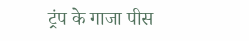ट्रंप के गाजा पीस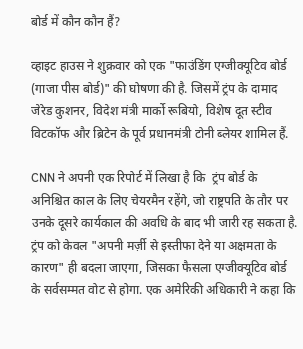बोर्ड में कौन कौन हैं?

व्हाइट हाउस ने शुक्रवार को एक "फाउंडिंग एग्जीक्यूटिव बोर्ड (गाजा पीस बोर्ड)" की घोषणा की है. जिसमें ट्रंप के दामाद जेरेड कुशनर, विदेश मंत्री मार्को रूबियो, विशेष दूत स्टीव विटकॉफ और ब्रिटेन के पूर्व प्रधानमंत्री टोनी ब्लेयर शामिल हैं.

CNN ने अपनी एक रिपोर्ट में लिखा है कि  ट्रंप बोर्ड के अनिश्चित काल के लिए चेयरमैन रहेंगे, जो राष्ट्रपति के तौर पर उनके दूसरे कार्यकाल की अवधि के बाद भी जारी रह सकता है. ट्रंप को केवल "अपनी मर्ज़ी से इस्तीफा देने या अक्षमता के कारण" ही बदला जाएगा, जिसका फैसला एग्जीक्यूटिव बोर्ड के सर्वसम्मत वोट से होगा. एक अमेरिकी अधिकारी ने कहा कि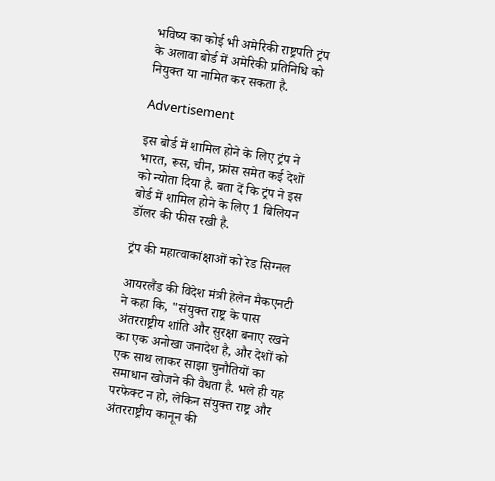भविष्य का कोई भी अमेरिकी राष्ट्रपति ट्रंप के अलावा बोर्ड में अमेरिकी प्रतिनिधि को नियुक्त या नामित कर सकता है.

Advertisement

इस बोर्ड में शामिल होने के लिए ट्रंप ने भारत, रूस, चीन, फ्रांस समेत कई देशों को न्योता दिया है. बता दें कि ट्रंप ने इस बोर्ड में शामिल होने के लिए 1 बिलियन डॉलर की फीस रखी है.

ट्रंप की महात्वाकांक्षाओं को रेड सिग्नल

आयरलैंड की विदेश मंत्री हेलेन मैकएनटी ने कहा कि, "संयुक्त राष्ट्र के पास अंतरराष्ट्रीय शांति और सुरक्षा बनाए रखने का एक अनोखा जनादेश है, और देशों को एक साथ लाकर साझा चुनौतियों का समाधान खोजने की वैधता है. भले ही यह परफेक्ट न हो, लेकिन संयुक्त राष्ट्र और अंतरराष्ट्रीय कानून की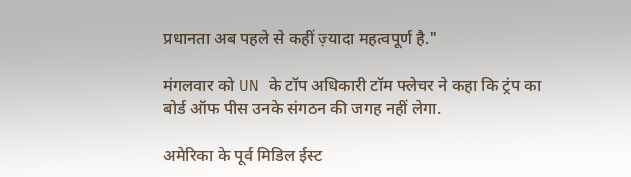प्रधानता अब पहले से कहीं ज़्यादा महत्वपूर्ण है."

मंगलवार को UN के टॉप अधिकारी टॉम फ्लेचर ने कहा कि ट्रंप का बोर्ड ऑफ पीस उनके संगठन की जगह नहीं लेगा.

अमेरिका के पूर्व मिडिल ईस्ट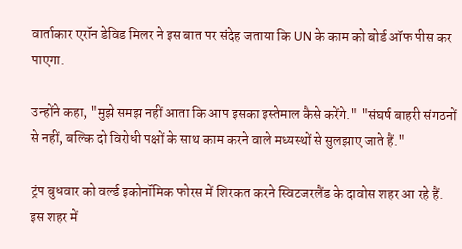वार्ताकार एरॉन डेविड मिलर ने इस बात पर संदेह जताया कि UN के काम को बोर्ड ऑफ पीस कर पाएगा.

उन्होंने कहा, "मुझे समझ नहीं आता कि आप इसका इस्तेमाल कैसे करेंगे." "संघर्ष बाहरी संगठनों से नहीं, बल्कि दो विरोधी पक्षों के साथ काम करने वाले मध्यस्थों से सुलझाए जाते हैं."

ट्रंप बुधवार को वर्ल्ड इकोनॉमिक फोरस में शिरकत करने स्विटजरलैंड के दावोस शहर आ रहे हैं. इस शहर में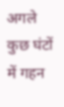अगले कुछ घंटों में गहन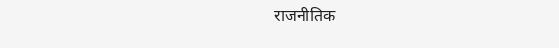राजनीतिक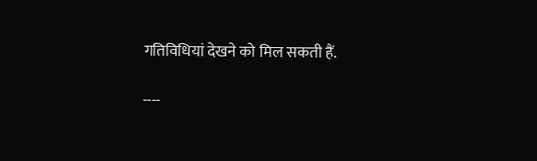गतिविधियां देखने को मिल सकती हैं.

----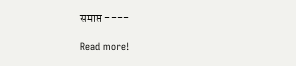समाप्त ----

Read more!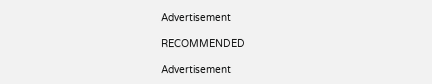Advertisement

RECOMMENDED

Advertisement